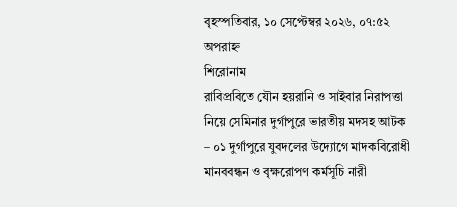বৃহস্পতিবার, ১০ সেপ্টেম্বর ২০২৬, ০৭:৫২ অপরাহ্ন
শিরোনাম
রাবিপ্রবিতে যৌন হয়রানি ও সাইবার নিরাপত্তা নিয়ে সেমিনার দুর্গাপুরে ভারতীয় মদসহ আটক – ০১ দুর্গাপুরে যুবদলের উদ্যোগে মাদকবিরোধী মানববন্ধন ও বৃক্ষরোপণ কর্মসূচি নারী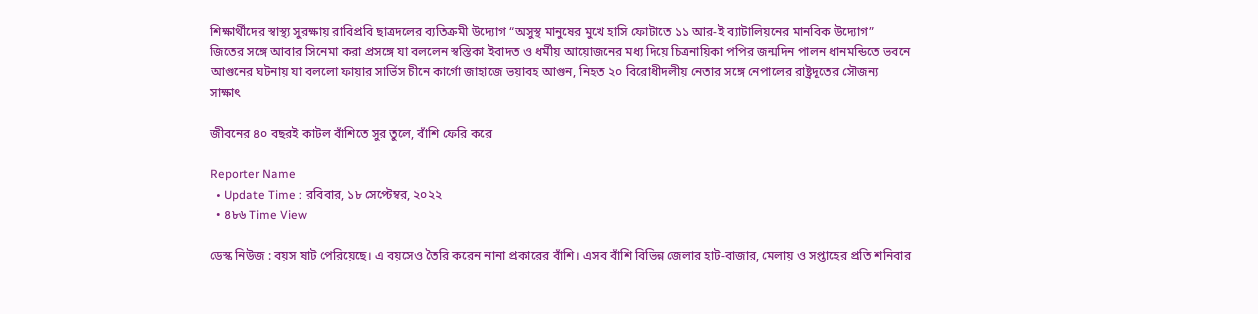শিক্ষার্থীদের স্বাস্থ্য সুরক্ষায় রাবিপ্রবি ছাত্রদলের ব্যতিক্রমী উদ্যোগ “অসুস্থ মানুষের মুখে হাসি ফোটাতে ১১ আর-ই ব্যাটালিয়নের মানবিক উদ্যোগ” জিতের সঙ্গে আবার সিনেমা করা প্রসঙ্গে যা বললেন স্বস্তিকা ইবাদত ও ধর্মীয় আয়োজনের মধ্য দিয়ে চিত্রনায়িকা পপির জন্মদিন পালন ধানমন্ডিতে ভবনে আগুনের ঘটনায় যা বললো ফায়ার সার্ভিস চীনে কার্গো জাহাজে ভয়াবহ আগুন, নিহত ২০ বিরোধীদলীয় নেতার সঙ্গে নেপালের রাষ্ট্রদূতের সৌজন্য সাক্ষাৎ

জীবনের ৪০ বছরই কাটল বাঁশিতে সুর তুলে, বাঁশি ফেরি করে

Reporter Name
  • Update Time : রবিবার, ১৮ সেপ্টেম্বর, ২০২২
  • ৪৮৬ Time View

ডেস্ক নিউজ : বয়স ষাট পেরিয়েছে। এ বয়সেও তৈরি করেন নানা প্রকারের বাঁশি। এসব বাঁশি বিভিন্ন জেলার হাট-বাজার, মেলায় ও সপ্তাহের প্রতি শনিবার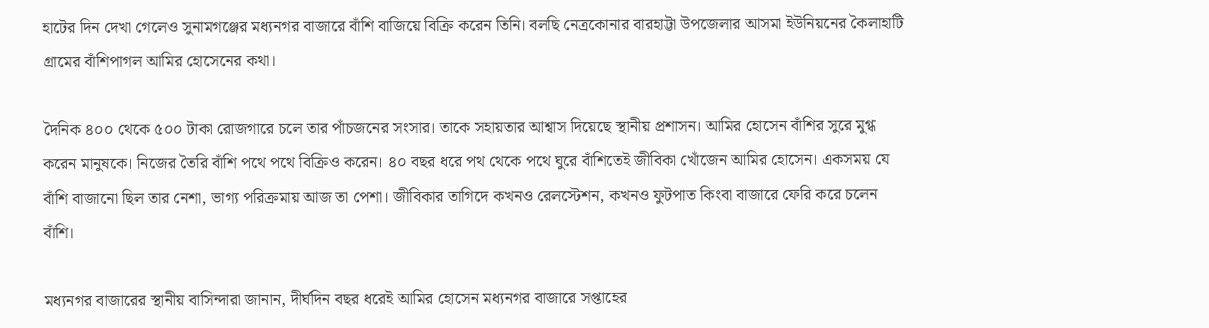হাটের দিন দেখা গেলেও সুনামগঞ্জের মধ্যনগর বাজারে বাঁশি বাজিয়ে বিক্রি করেন তিনি। বলছি নেত্রকোনার বারহাট্টা উপজেলার আসমা ইউনিয়নের কৈলাহাটি গ্রামের বাঁশিপাগল আমির হোসেনের কথা।

দৈনিক ৪০০ থেকে ৫০০ টাকা রোজগারে চলে তার পাঁচজনের সংসার। তাকে সহায়তার আশ্বাস দিয়েছে স্থানীয় প্রশাসন। আমির হোসেন বাঁশির সুরে মুগ্ধ করেন মানুষকে। নিজের তৈরি বাঁশি পথে পথে বিক্রিও করেন। ৪০ বছর ধরে পথ থেকে পথে ঘুরে বাঁশিতেই জীবিকা খোঁজেন আমির হোসেন। একসময় যে বাঁশি বাজানো ছিল তার নেশা, ভাগ্য পরিক্রমায় আজ তা পেশা। জীবিকার তাগিদে কখনও রেলস্টেশন, কখনও ফুটপাত কিংবা বাজারে ফেরি করে চলেন বাঁশি।

মধ্যনগর বাজারের স্থানীয় বাসিন্দারা জানান, দীর্ঘদিন বছর ধরেই আমির হোসেন মধ্যনগর বাজারে সপ্তাহের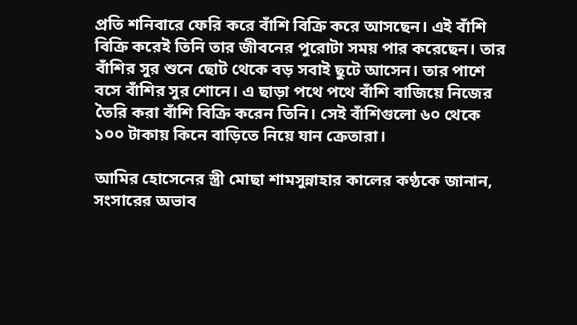প্রতি শনিবারে ফেরি করে বাঁশি বিক্রি করে আসছেন। এই বাঁশি বিক্রি করেই তিনি তার জীবনের পুরোটা সময় পার করেছেন। তার বাঁশির সুর শুনে ছোট থেকে বড় সবাই ছুটে আসেন। তার পাশে বসে বাঁশির সুর শোনে। এ ছাড়া পথে পথে বাঁশি বাজিয়ে নিজের তৈরি করা বাঁশি বিক্রি করেন তিনি। সেই বাঁশিগুলো ৬০ থেকে ১০০ টাকায় কিনে বাড়িতে নিয়ে যান ক্রেতারা।

আমির হোসেনের স্ত্রী মোছা শামসুন্নাহার কালের কণ্ঠকে জানান, সংসারের অভাব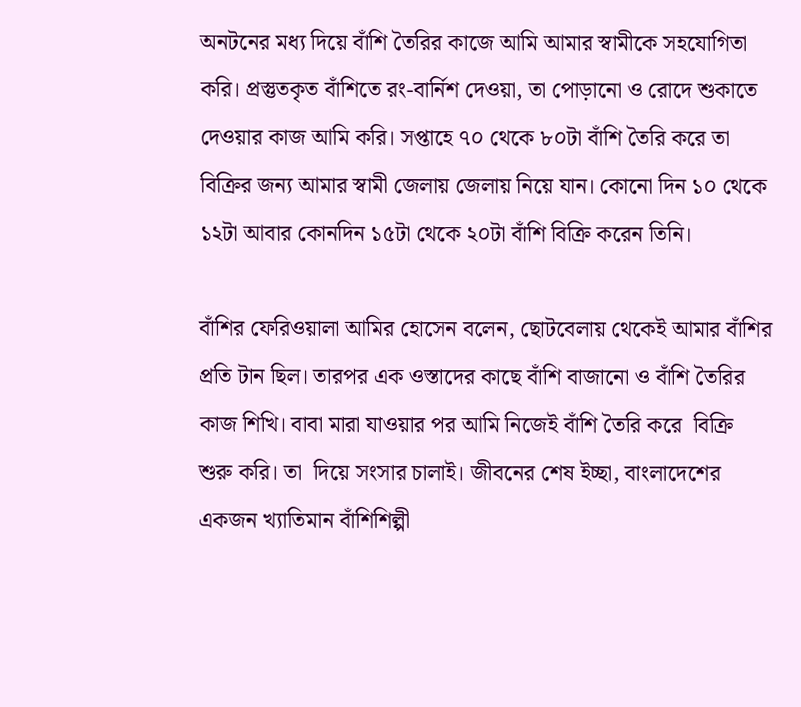অনটনের মধ্য দিয়ে বাঁশি তৈরির কাজে আমি আমার স্বামীকে সহযোগিতা করি। প্রস্তুতকৃত বাঁশিতে রং-বার্নিশ দেওয়া, তা পোড়ানো ও রোদে শুকাতে দেওয়ার কাজ আমি করি। সপ্তাহে ৭০ থেকে ৮০টা বাঁশি তৈরি করে তা বিক্রির জন্য আমার স্বামী জেলায় জেলায় নিয়ে যান। কোনো দিন ১০ থেকে ১২টা আবার কোনদিন ১৫টা থেকে ২০টা বাঁশি বিক্রি করেন তিনি।

বাঁশির ফেরিওয়ালা আমির হোসেন বলেন, ছোটবেলায় থেকেই আমার বাঁশির প্রতি টান ছিল। তারপর এক ওস্তাদের কাছে বাঁশি বাজানো ও বাঁশি তৈরির কাজ শিখি। বাবা মারা যাওয়ার পর আমি নিজেই বাঁশি তৈরি করে  বিক্রি শুরু করি। তা  দিয়ে সংসার চালাই। জীবনের শেষ ইচ্ছা, বাংলাদেশের একজন খ্যাতিমান বাঁশিশিল্পী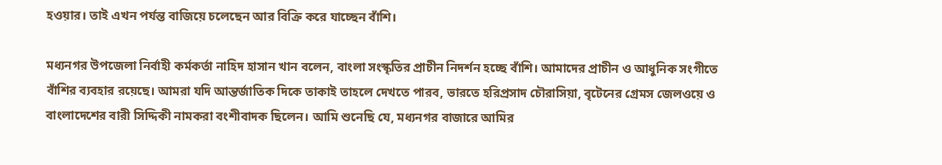হওয়ার। তাই এখন পর্যন্ত বাজিয়ে চলেছেন আর বিক্রি করে যাচ্ছেন বাঁশি।

মধ্যনগর উপজেলা নির্বাহী কর্মকর্তা নাহিদ হাসান খান বলেন, বাংলা সংস্কৃতির প্রাচীন নিদর্শন হচ্ছে বাঁশি। আমাদের প্রাচীন ও আধুনিক সংগীতে বাঁশির ব্যবহার রয়েছে। আমরা যদি আন্তর্জাতিক দিকে তাকাই তাহলে দেখতে পারব, ভারতে হরিপ্রসাদ চৌরাসিয়া, বৃটেনের গ্রেমস জেলওয়ে ও বাংলাদেশের বারী সিদ্দিকী নামকরা বংশীবাদক ছিলেন। আমি শুনেছি যে, মধ্যনগর বাজারে আমির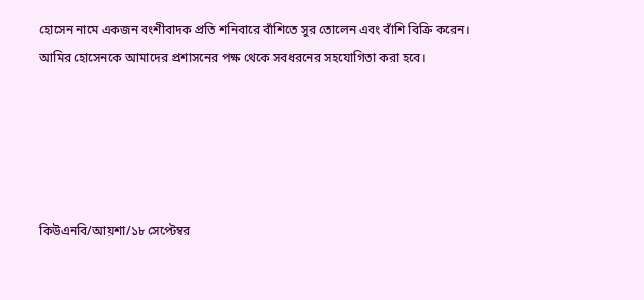হোসেন নামে একজন বংশীবাদক প্রতি শনিবারে বাঁশিতে সুর তোলেন এবং বাঁশি বিক্রি করেন। আমির হোসেনকে আমাদের প্রশাসনের পক্ষ থেকে সবধরনের সহযোগিতা করা হবে।





কিউএনবি/আয়শা/১৮ সেপ্টেম্বর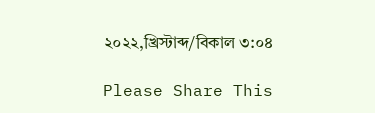২০২২,খ্রিস্টাব্দ/বিকাল ৩:০৪

Please Share This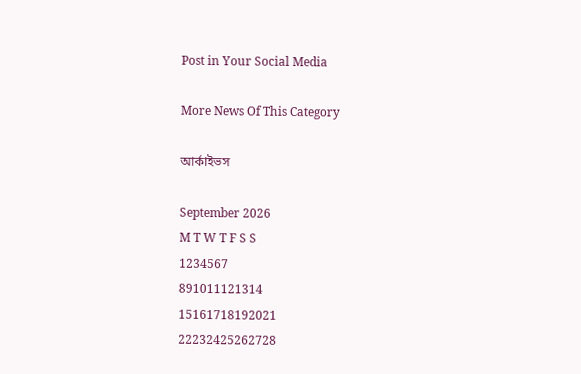Post in Your Social Media

More News Of This Category

আর্কাইভস

September 2026
M T W T F S S
1234567
891011121314
15161718192021
22232425262728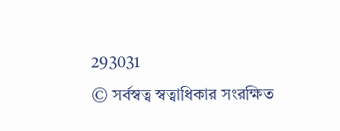293031
© সর্বস্বত্ব স্বত্বাধিকার সংরক্ষিত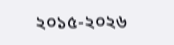২০১৫-২০২৬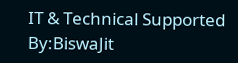IT & Technical Supported By:BiswaJit